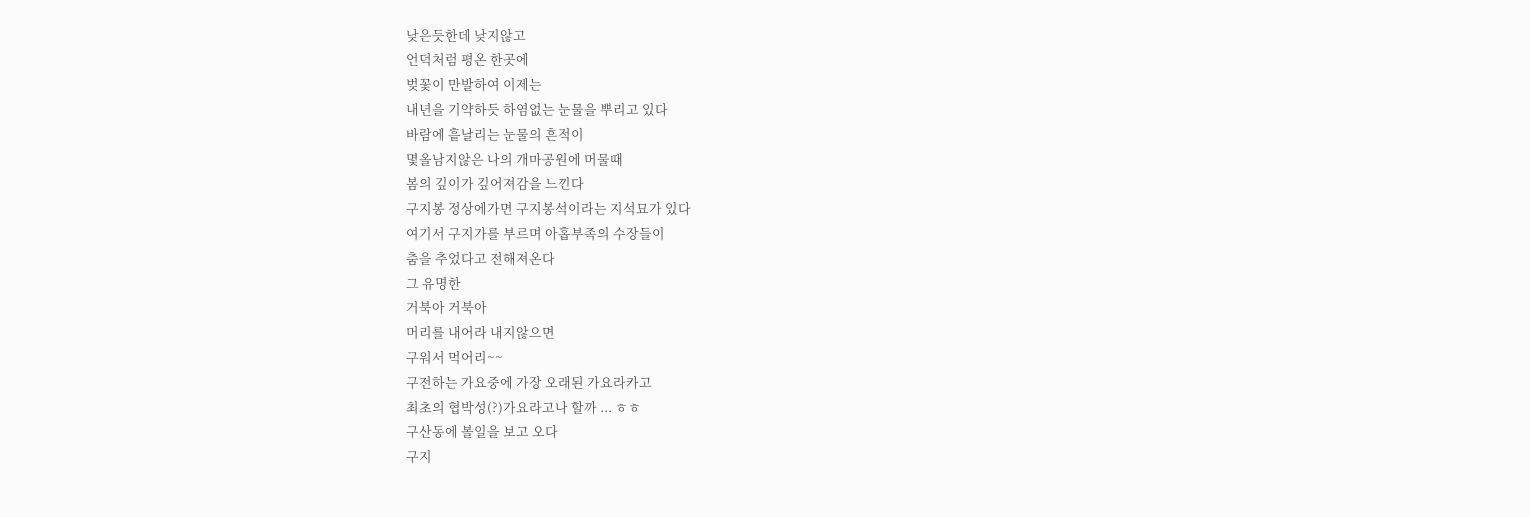낮은듯한데 낮지않고
언덕처럼 평온 한곳에
벚꽃이 만발하여 이제는
내년을 기약하듯 하염없는 눈물을 뿌리고 있다
바람에 흩날리는 눈물의 흔적이
몇올남지않은 나의 개마공원에 머물때
봄의 깊이가 깊어져감을 느낀다
구지봉 정상에가면 구지봉석이라는 지석묘가 있다
여기서 구지가를 부르며 아홉부족의 수장들이
춤을 추었다고 전해져온다
그 유명한
거북아 거북아
머리를 내어라 내지않으면
구워서 먹어리~~
구전하는 가요중에 가장 오래된 가요라카고
최초의 협박성(?)가요라고나 할까 ... ㅎㅎ
구산동에 볼일을 보고 오다
구지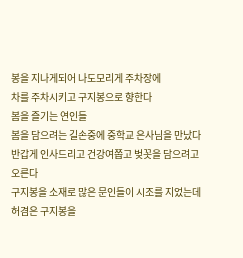봉을 지나게되어 나도모리게 주차장에
차를 주차시키고 구지봉으로 향한다
봄을 즐기는 연인들
봄을 담으려는 길손중에 중학교 은사님을 만났다
반갑게 인사드리고 건강여쭙고 벚꼿을 담으려고 오른다
구지봉을 소재로 많은 문인들이 시조를 지었는데
허겸은 구지봉을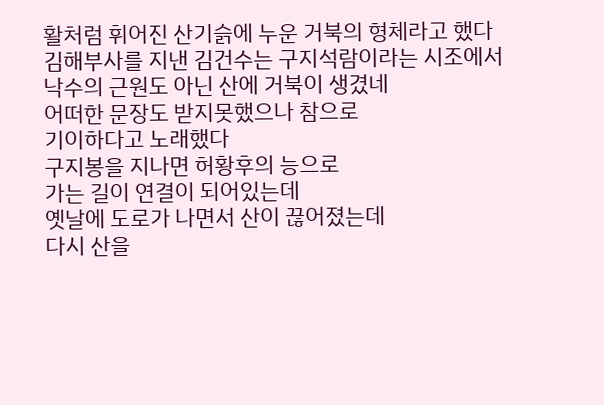활처럼 휘어진 산기슭에 누운 거북의 형체라고 했다
김해부사를 지낸 김건수는 구지석람이라는 시조에서
낙수의 근원도 아닌 산에 거북이 생겼네
어떠한 문장도 받지못했으나 참으로
기이하다고 노래했다
구지봉을 지나면 허황후의 능으로
가는 길이 연결이 되어있는데
옛날에 도로가 나면서 산이 끊어졌는데
다시 산을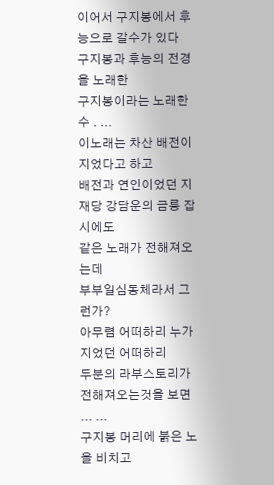이어서 구지봉에서 후능으로 갈수가 있다
구지봉과 후능의 전경을 노래한
구지봉이라는 노래한수 . ...
이노래는 차산 배전이 지었다고 하고
배전과 연인이었던 지재당 강담운의 금릉 잡시에도
같은 노래가 전해져오는데
부부일심동체라서 그런가?
아무렴 어떠하리 누가 지었던 어떠하리
두분의 라부스토리가 전해져오는것을 보면 ... ...
구지봉 머리에 붉은 노을 비치고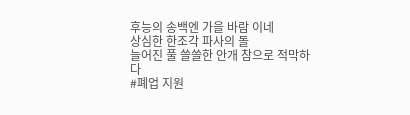후능의 송백엔 가을 바람 이네
상심한 한조각 파사의 돌
늘어진 풀 쓸쓸한 안개 참으로 적막하다
#폐업 지원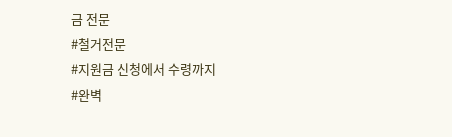금 전문
#철거전문
#지원금 신청에서 수령까지
#완벽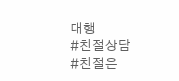대행
#친절상담
#친절은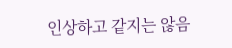인상하고 같지는 않음